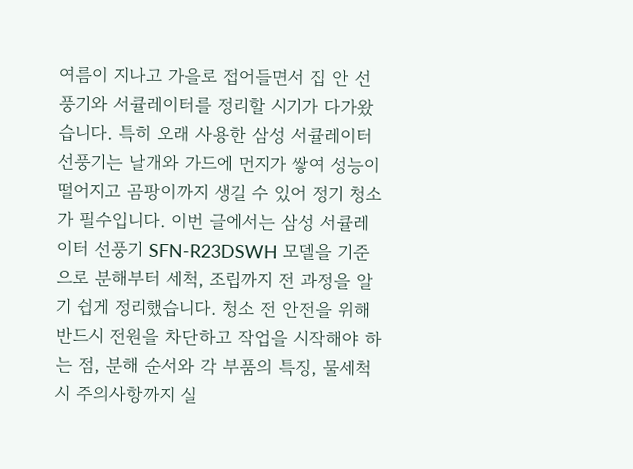여름이 지나고 가을로 접어들면서 집 안 선풍기와 서큘레이터를 정리할 시기가 다가왔습니다. 특히 오래 사용한 삼성 서큘레이터 선풍기는 날개와 가드에 먼지가 쌓여 성능이 떨어지고 곰팡이까지 생길 수 있어 정기 청소가 필수입니다. 이번 글에서는 삼성 서큘레이터 선풍기 SFN-R23DSWH 모델을 기준으로 분해부터 세척, 조립까지 전 과정을 알기 쉽게 정리했습니다. 청소 전 안전을 위해 반드시 전원을 차단하고 작업을 시작해야 하는 점, 분해 순서와 각 부품의 특징, 물세척 시 주의사항까지 실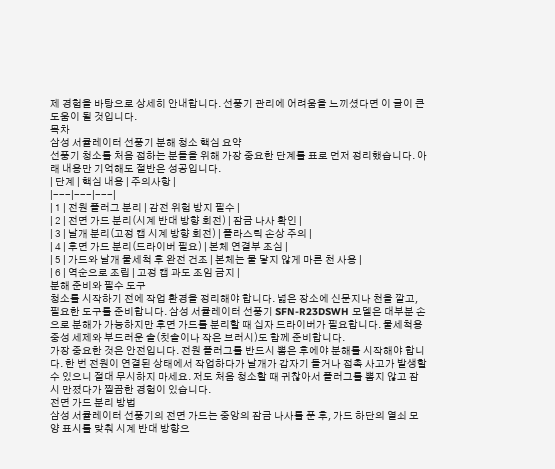제 경험을 바탕으로 상세히 안내합니다. 선풍기 관리에 어려움을 느끼셨다면 이 글이 큰 도움이 될 것입니다.
목차
삼성 서큘레이터 선풍기 분해 청소 핵심 요약
선풍기 청소를 처음 접하는 분들을 위해 가장 중요한 단계를 표로 먼저 정리했습니다. 아래 내용만 기억해도 절반은 성공입니다.
| 단계 | 핵심 내용 | 주의사항 |
|---|---|---|
| 1 | 전원 플러그 분리 | 감전 위험 방지 필수 |
| 2 | 전면 가드 분리(시계 반대 방향 회전) | 잠금 나사 확인 |
| 3 | 날개 분리(고정 캡 시계 방향 회전) | 플라스틱 손상 주의 |
| 4 | 후면 가드 분리(드라이버 필요) | 본체 연결부 조심 |
| 5 | 가드와 날개 물세척 후 완전 건조 | 본체는 물 닿지 않게 마른 천 사용 |
| 6 | 역순으로 조립 | 고정 캡 과도 조임 금지 |
분해 준비와 필수 도구
청소를 시작하기 전에 작업 환경을 정리해야 합니다. 넓은 장소에 신문지나 천을 깔고, 필요한 도구를 준비합니다. 삼성 서큘레이터 선풍기 SFN-R23DSWH 모델은 대부분 손으로 분해가 가능하지만 후면 가드를 분리할 때 십자 드라이버가 필요합니다. 물세척용 중성 세제와 부드러운 솔(칫솔이나 작은 브러시)도 함께 준비합니다.
가장 중요한 것은 안전입니다. 전원 플러그를 반드시 뽑은 후에야 분해를 시작해야 합니다. 한 번 전원이 연결된 상태에서 작업하다가 날개가 갑자기 돌거나 접촉 사고가 발생할 수 있으니 절대 무시하지 마세요. 저도 처음 청소할 때 귀찮아서 플러그를 뽑지 않고 잠시 만졌다가 찔끔한 경험이 있습니다.
전면 가드 분리 방법
삼성 서큘레이터 선풍기의 전면 가드는 중앙의 잠금 나사를 푼 후, 가드 하단의 열쇠 모양 표시를 맞춰 시계 반대 방향으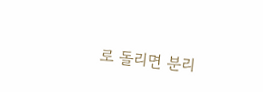로 돌리면 분리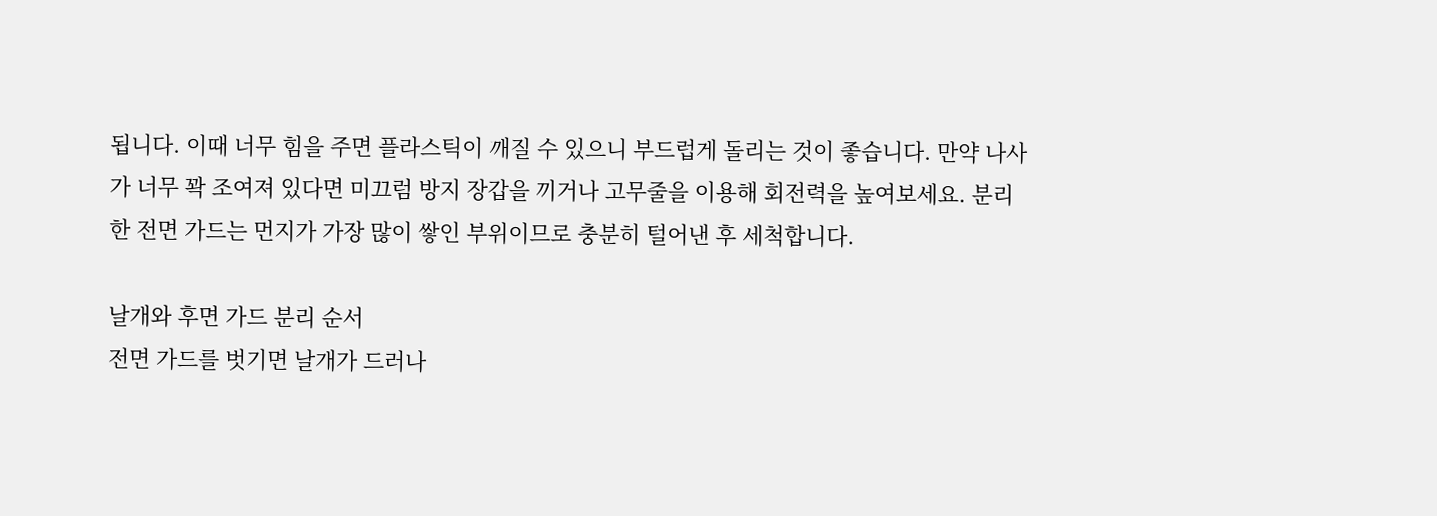됩니다. 이때 너무 힘을 주면 플라스틱이 깨질 수 있으니 부드럽게 돌리는 것이 좋습니다. 만약 나사가 너무 꽉 조여져 있다면 미끄럼 방지 장갑을 끼거나 고무줄을 이용해 회전력을 높여보세요. 분리한 전면 가드는 먼지가 가장 많이 쌓인 부위이므로 충분히 털어낸 후 세척합니다.

날개와 후면 가드 분리 순서
전면 가드를 벗기면 날개가 드러나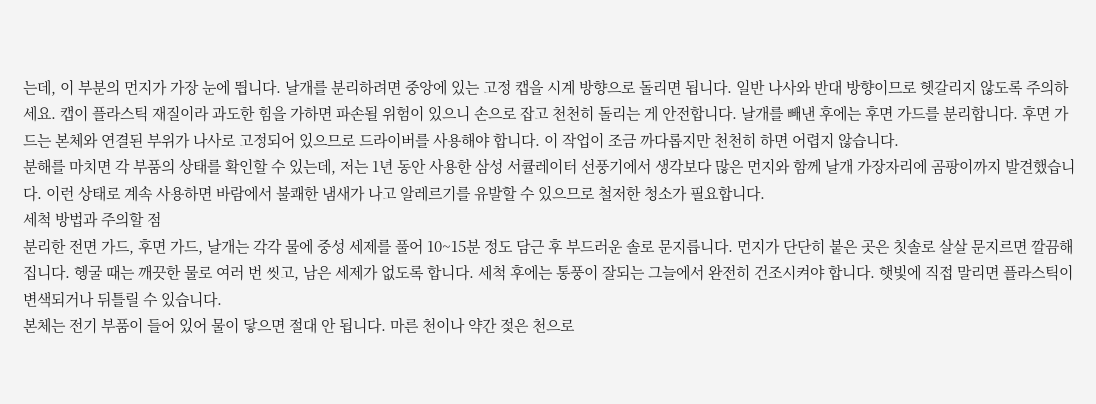는데, 이 부분의 먼지가 가장 눈에 띕니다. 날개를 분리하려면 중앙에 있는 고정 캡을 시계 방향으로 돌리면 됩니다. 일반 나사와 반대 방향이므로 헷갈리지 않도록 주의하세요. 캡이 플라스틱 재질이라 과도한 힘을 가하면 파손될 위험이 있으니 손으로 잡고 천천히 돌리는 게 안전합니다. 날개를 빼낸 후에는 후면 가드를 분리합니다. 후면 가드는 본체와 연결된 부위가 나사로 고정되어 있으므로 드라이버를 사용해야 합니다. 이 작업이 조금 까다롭지만 천천히 하면 어렵지 않습니다.
분해를 마치면 각 부품의 상태를 확인할 수 있는데, 저는 1년 동안 사용한 삼성 서큘레이터 선풍기에서 생각보다 많은 먼지와 함께 날개 가장자리에 곰팡이까지 발견했습니다. 이런 상태로 계속 사용하면 바람에서 불쾌한 냄새가 나고 알레르기를 유발할 수 있으므로 철저한 청소가 필요합니다.
세척 방법과 주의할 점
분리한 전면 가드, 후면 가드, 날개는 각각 물에 중성 세제를 풀어 10~15분 정도 담근 후 부드러운 솔로 문지릅니다. 먼지가 단단히 붙은 곳은 칫솔로 살살 문지르면 깔끔해집니다. 헹굴 때는 깨끗한 물로 여러 번 씻고, 남은 세제가 없도록 합니다. 세척 후에는 통풍이 잘되는 그늘에서 완전히 건조시켜야 합니다. 햇빛에 직접 말리면 플라스틱이 변색되거나 뒤틀릴 수 있습니다.
본체는 전기 부품이 들어 있어 물이 닿으면 절대 안 됩니다. 마른 천이나 약간 젖은 천으로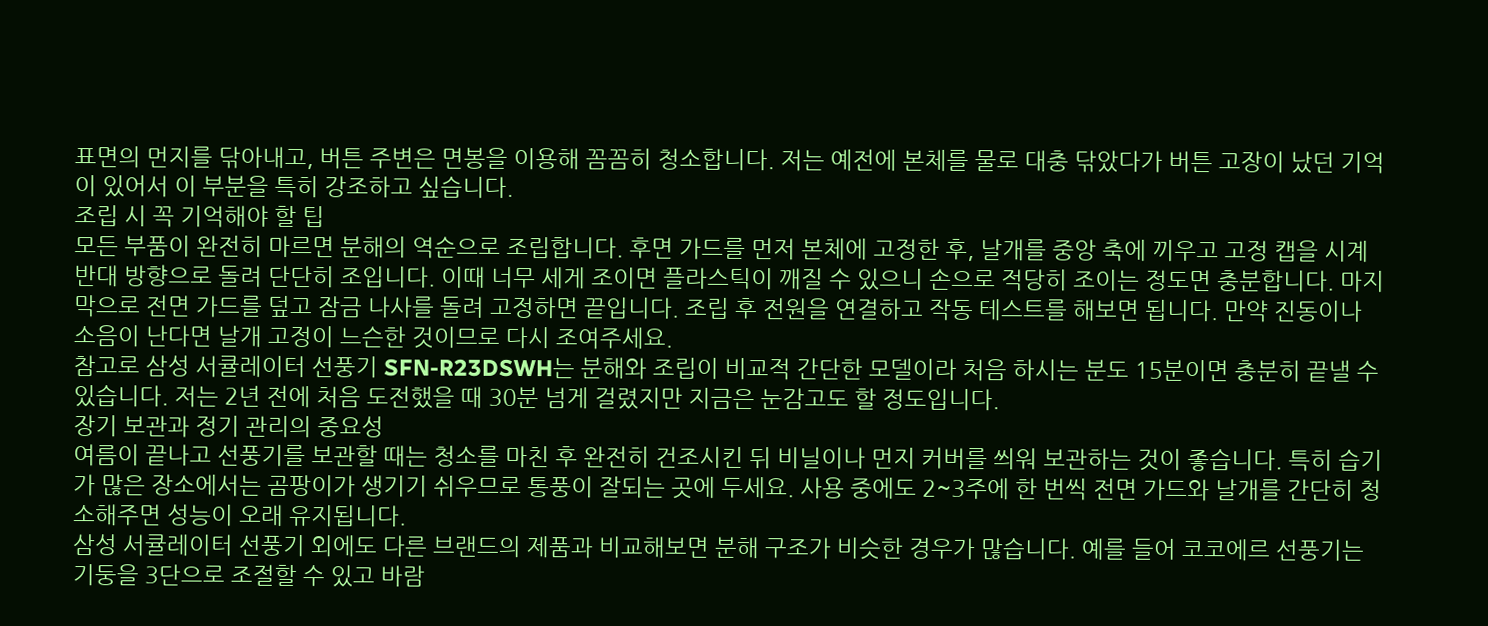표면의 먼지를 닦아내고, 버튼 주변은 면봉을 이용해 꼼꼼히 청소합니다. 저는 예전에 본체를 물로 대충 닦았다가 버튼 고장이 났던 기억이 있어서 이 부분을 특히 강조하고 싶습니다.
조립 시 꼭 기억해야 할 팁
모든 부품이 완전히 마르면 분해의 역순으로 조립합니다. 후면 가드를 먼저 본체에 고정한 후, 날개를 중앙 축에 끼우고 고정 캡을 시계 반대 방향으로 돌려 단단히 조입니다. 이때 너무 세게 조이면 플라스틱이 깨질 수 있으니 손으로 적당히 조이는 정도면 충분합니다. 마지막으로 전면 가드를 덮고 잠금 나사를 돌려 고정하면 끝입니다. 조립 후 전원을 연결하고 작동 테스트를 해보면 됩니다. 만약 진동이나 소음이 난다면 날개 고정이 느슨한 것이므로 다시 조여주세요.
참고로 삼성 서큘레이터 선풍기 SFN-R23DSWH는 분해와 조립이 비교적 간단한 모델이라 처음 하시는 분도 15분이면 충분히 끝낼 수 있습니다. 저는 2년 전에 처음 도전했을 때 30분 넘게 걸렸지만 지금은 눈감고도 할 정도입니다.
장기 보관과 정기 관리의 중요성
여름이 끝나고 선풍기를 보관할 때는 청소를 마친 후 완전히 건조시킨 뒤 비닐이나 먼지 커버를 씌워 보관하는 것이 좋습니다. 특히 습기가 많은 장소에서는 곰팡이가 생기기 쉬우므로 통풍이 잘되는 곳에 두세요. 사용 중에도 2~3주에 한 번씩 전면 가드와 날개를 간단히 청소해주면 성능이 오래 유지됩니다.
삼성 서큘레이터 선풍기 외에도 다른 브랜드의 제품과 비교해보면 분해 구조가 비슷한 경우가 많습니다. 예를 들어 코코에르 선풍기는 기둥을 3단으로 조절할 수 있고 바람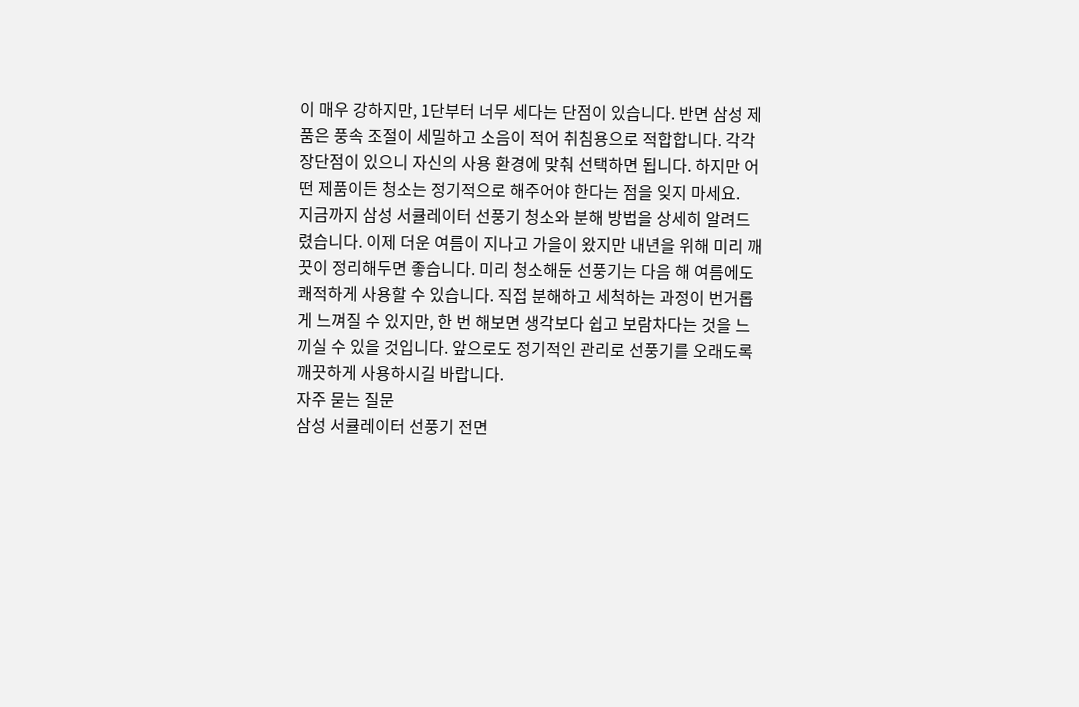이 매우 강하지만, 1단부터 너무 세다는 단점이 있습니다. 반면 삼성 제품은 풍속 조절이 세밀하고 소음이 적어 취침용으로 적합합니다. 각각 장단점이 있으니 자신의 사용 환경에 맞춰 선택하면 됩니다. 하지만 어떤 제품이든 청소는 정기적으로 해주어야 한다는 점을 잊지 마세요.
지금까지 삼성 서큘레이터 선풍기 청소와 분해 방법을 상세히 알려드렸습니다. 이제 더운 여름이 지나고 가을이 왔지만 내년을 위해 미리 깨끗이 정리해두면 좋습니다. 미리 청소해둔 선풍기는 다음 해 여름에도 쾌적하게 사용할 수 있습니다. 직접 분해하고 세척하는 과정이 번거롭게 느껴질 수 있지만, 한 번 해보면 생각보다 쉽고 보람차다는 것을 느끼실 수 있을 것입니다. 앞으로도 정기적인 관리로 선풍기를 오래도록 깨끗하게 사용하시길 바랍니다.
자주 묻는 질문
삼성 서큘레이터 선풍기 전면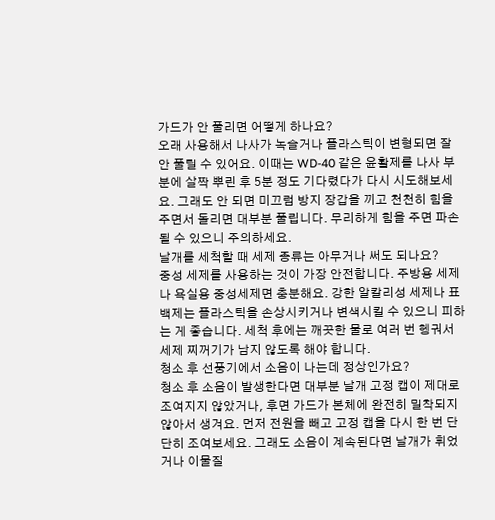가드가 안 풀리면 어떻게 하나요?
오래 사용해서 나사가 녹슬거나 플라스틱이 변형되면 잘 안 풀릴 수 있어요. 이때는 WD-40 같은 윤활제를 나사 부분에 살짝 뿌린 후 5분 정도 기다렸다가 다시 시도해보세요. 그래도 안 되면 미끄럼 방지 장갑을 끼고 천천히 힘을 주면서 돌리면 대부분 풀립니다. 무리하게 힘을 주면 파손될 수 있으니 주의하세요.
날개를 세척할 때 세제 종류는 아무거나 써도 되나요?
중성 세제를 사용하는 것이 가장 안전합니다. 주방용 세제나 욕실용 중성세제면 충분해요. 강한 알칼리성 세제나 표백제는 플라스틱을 손상시키거나 변색시킬 수 있으니 피하는 게 좋습니다. 세척 후에는 깨끗한 물로 여러 번 헹궈서 세제 찌꺼기가 남지 않도록 해야 합니다.
청소 후 선풍기에서 소음이 나는데 정상인가요?
청소 후 소음이 발생한다면 대부분 날개 고정 캡이 제대로 조여지지 않았거나, 후면 가드가 본체에 완전히 밀착되지 않아서 생겨요. 먼저 전원을 빼고 고정 캡을 다시 한 번 단단히 조여보세요. 그래도 소음이 계속된다면 날개가 휘었거나 이물질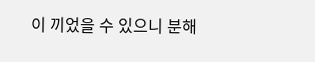이 끼었을 수 있으니 분해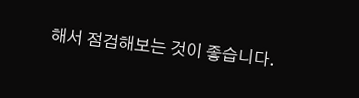해서 점검해보는 것이 좋습니다.